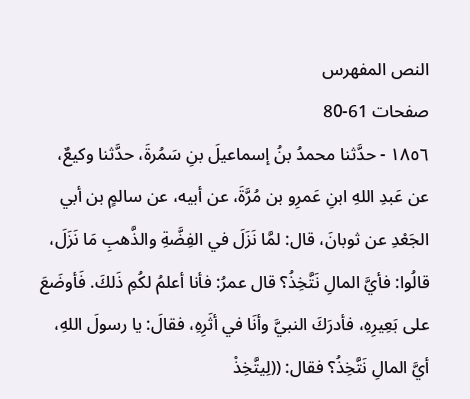النص المفهرس
صفحات 61-80
١٨٥٦ - حدَّثنا محمدُ بنُ إسماعيلَ بنِ سَمُرةَ، حدَّثنا وكيعٌ، عن عَبدِ اللهِ ابنِ عَمرِو بن مُرَّةَ، عن أبيه، عن سالمٍ بن أبي الجَعْدِ عن ثوبانَ، قال: لمَّا نَزَلَ في الفِضَّةِ والذَّهبِ مَا نَزَلَ، قالُوا: فأيَّ المالِ نَتَّخِذُ؟ قال عمرُ: فأنا أعلمُ لكُمِ ذَلكَ. فَأوضَعَ على بَعِيرِهِ، فأدرَكَ النبيَّ وأنَا في أثَرِهِ، فقالَ: يا رسولَ اللهِ، أيَّ المالِ نَتَّخِذُ؟ فقال: ((لِيتَّخِذْ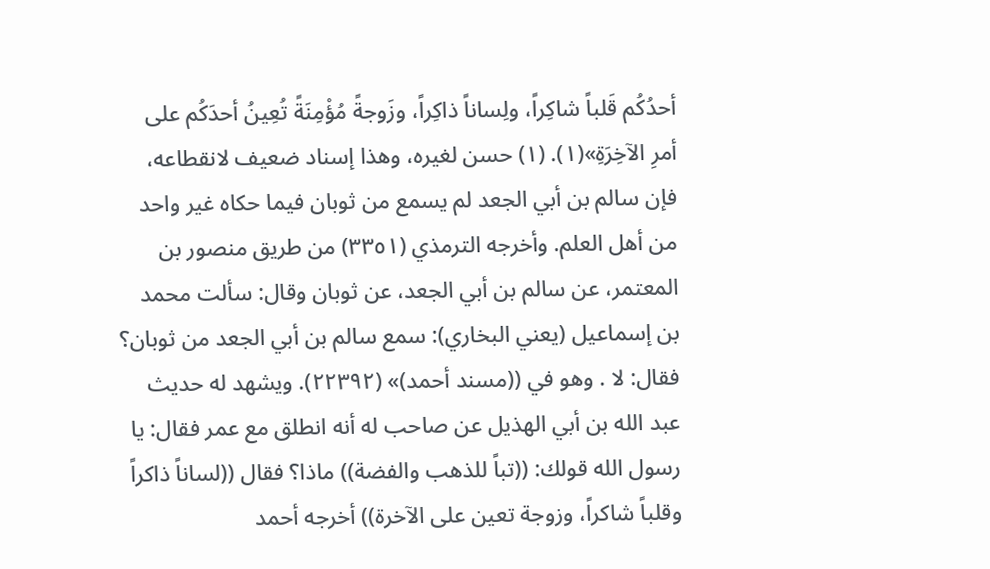أحدُكُم قَلباً شاكِراً، ولِساناً ذاكِراً، وزَوجةً مُؤْمِنَةً تُعِينُ أحدَكُم على أمرِ الآخِرَةِ»(١). (١) حسن لغيره، وهذا إسناد ضعيف لانقطاعه، فإن سالم بن أبي الجعد لم يسمع من ثوبان فيما حكاه غير واحد من أهل العلم. وأخرجه الترمذي (٣٣٥١) من طريق منصور بن المعتمر، عن سالم بن أبي الجعد، عن ثوبان وقال: سألت محمد بن إسماعيل (يعني البخاري): سمع سالم بن أبي الجعد من ثوبان؟ فقال: لا . وهو في ((مسند أحمد)» (٢٢٣٩٢). ويشهد له حديث عبد الله بن أبي الهذيل عن صاحب له أنه انطلق مع عمر فقال: يا رسول الله قولك: ((تباً للذهب والفضة)) ماذا؟ فقال ((لساناً ذاكراً وقلباً شاكراً، وزوجة تعين على الآخرة)) أخرجه أحمد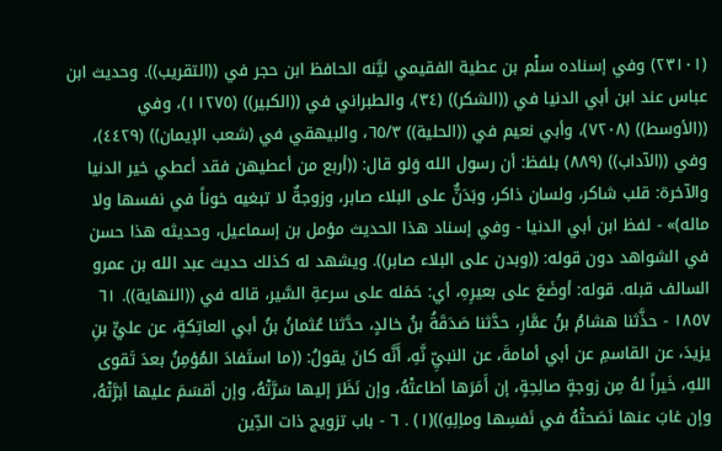(٢٣١٠١) وفي إسناده سلْم بن عطية الفقيمي ليَّنه الحافظ ابن حجر في ((التقريب)). وحديث ابن عباس عند ابن أبي الدنيا في ((الشكر)) (٣٤)، والطبراني في ((الكبير)) (١١٢٧٥)، وفي ((الأوسط)) (٧٢٠٨)، وأبي نعيم في ((الحلية)) ٦٥/٣، والبيهقي في (شعب الإيمان)) (٤٤٢٩)، وفي ((الآداب)) (٨٨٩) بلفظ: أن رسول الله وَلو قال: ((أربع من أعطيهن فقد أعطي خير الدنيا والآخرة: قلب شاكر، ولسان ذاكر، وبَدَنٌّ على البلاء صابر، وزوجةٌ لا تبغيه خوناً في نفسها ولا ماله)» - لفظ ابن أبي الدنيا - وفي إسناد هذا الحديث مؤمل بن إسماعيل، وحديثه هذا حسن في الشواهد دون قوله: ((وبدن على البلاء صابر)). ويشهد له كذلك حديث عبد الله بن عمرو السالف قبله. قوله: أوضَعَ على بعيرِهِ، أي: حَمَله على سرعةِ السَّير، قاله في ((النهاية)). ٦١ ١٨٥٧ - حذَّثنا هشامُ بنُ عمَّارِ، حدَّثنا صَدَقَةُ بنُ خالدٍ، حدَّثنا عُثمانُ بنُ أبي العاتِكةٍ، عن عليٍّ بنِ يزيدَ، عن القاسمِ عن أبي أمامةَ، عن النبيِّ نَّهِ، أَنَّه كانَ يقولُ: ((ما استَفادَ المُؤمِنُ بعدَ تَقوى اللهِ، خَيراً لهُ مِن زوجةٍ صالِحِةٍ، إن أَمَرَها أطاعتْهُ، وإن نَظَرَ إليها سَرَّتْهُ، وإن أقسَمَ عليها أبَرَّتْهُ، وإن غابَ عنها نَصَحتْهُ في نَفسِها وماِلِهِ))(١) . ٦ - باب تزويج ذات الدِّين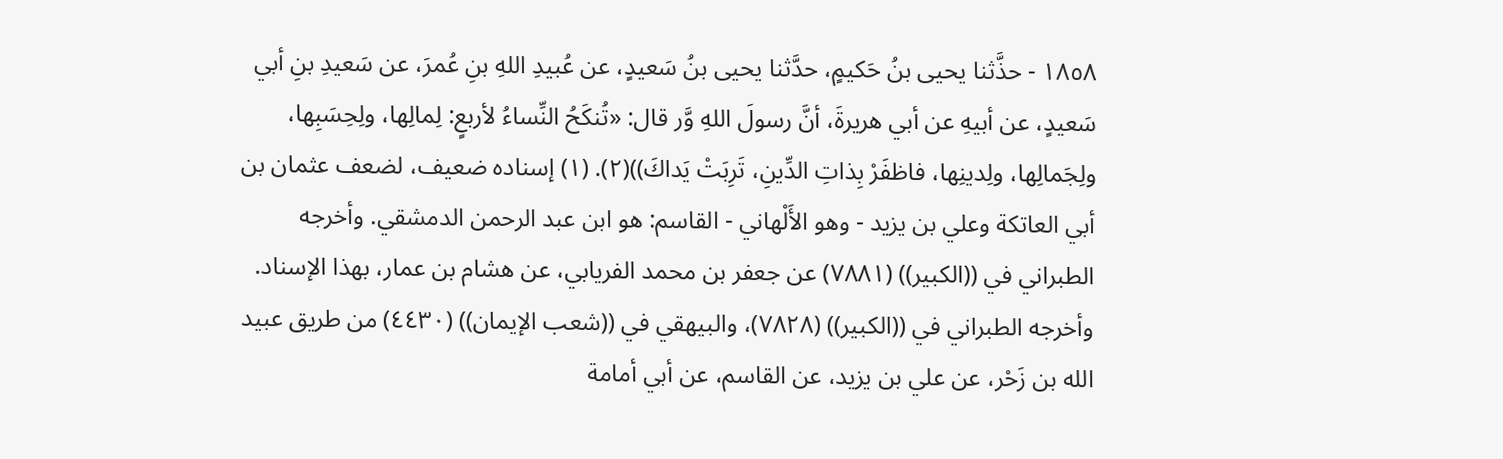١٨٥٨ - حذَّثنا يحيى بنُ حَكيمٍ، حدَّثنا يحيى بنُ سَعيدٍ، عن عُبيدِ اللهِ بنِ عُمرَ، عن سَعيدِ بنِ أبي سَعيدٍ، عن أبيهِ عن أبي هريرةَ، أنَّ رسولَ اللهِ وَّر قال: «تُنكَحُ النِّساءُ لأربعٍ: لِمالِها، ولِحِسَبِها، ولِجَمالِها، ولِدينِها، فاظفَرْ بِذاتِ الدِّينِ، تَرِبَتْ يَداكَ))(٢). (١) إسناده ضعيف، لضعف عثمان بن أبي العاتكة وعلي بن يزيد - وهو الأَلْهاني - القاسم: هو ابن عبد الرحمن الدمشقي. وأخرجه الطبراني في ((الكبير)) (٧٨٨١) عن جعفر بن محمد الفريابي، عن هشام بن عمار، بهذا الإسناد. وأخرجه الطبراني في ((الكبير)) (٧٨٢٨)، والبيهقي في ((شعب الإيمان)) (٤٤٣٠) من طريق عبيد الله بن زَحْر، عن علي بن يزيد، عن القاسم، عن أبي أمامة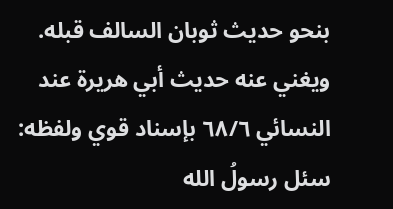بنحو حديث ثوبان السالف قبله. ويغني عنه حديث أبي هريرة عند النسائي ٦٨/٦ بإسناد قوي ولفظه: سئل رسولُ الله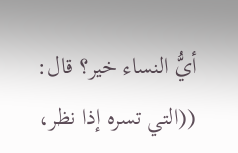أيُّ النساء خير؟ قال: ((التي تسره إذا نظر،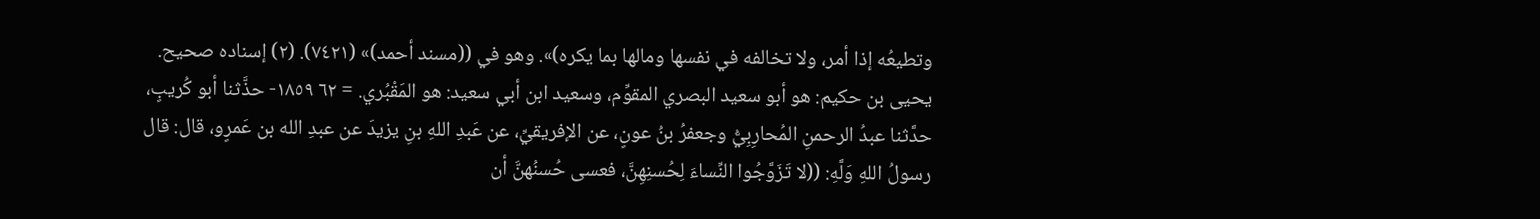وتطيعُه إذا أمر، ولا تخالفه في نفسها ومالها بما يكره)». وهو في ((مسند أحمد)» (٧٤٢١). (٢) إسناده صحيح. يحيى بن حكيم: هو أبو سعيد البصري المقوِّم، وسعيد ابن أبي سعيد: هو المَقْبُري. = ٦٢ ١٨٥٩- حذَّثنا أبو كُريبٍ، حدَّثنا عبدُ الرحمنِ المُحارِبِيُّ وجعفرُ بنُ عونٍ، عن الإفريقيِّ، عن عَبدِ اللهِ بنِ يزيدَ عن عبدِ الله بن عَمرٍو، قال: قال رسولُ اللهِ وَلَّهِ: ((لا تَزَوَّجُوا النِّساءَ لِحُسنِهِنَّ، فعسى حُسنُهنَّ أن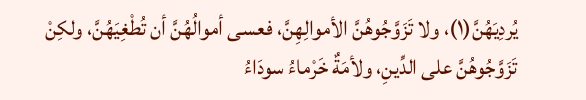يُردِيَهُنَّ(١)، ولا تَزَوَّجُوهُنَّ الأموالِهِنَّ، فعسى أموالُهُنَّ أن تُطْغِيَهُنَّ، ولكِنْ تَزَوَّجُوهُنَّ على الدِّينِ، ولأمَةٌ خَرْماءُ سودَاءُ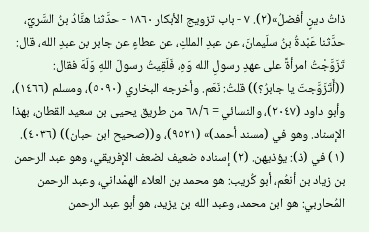ذاتُ دينٍ أفضلُ»(٢). ٧ - باب تزويج الأبكار ١٨٦٠ - حدَّثنا هنَّادُ بنُ السَّريِّ، حدَّثنا عَبْدةُ بنُ سلَيمانَ، عن عبدِ الملكِ، عن عطاءٍ عن جابر بن عبدِ الله، قال: تَزَوَّجْتُ امرأةً على عهدِ رسولِ الله وَهِ، فَلَقِيتُ رسولَ اللهِ وَلَهَ فقال: ((أَتَزَوَّجتَ يا جابرُ؟)) قلتُ: نَعَم. وأخرجه البخاري (٥٠٩٠)، ومسلم (١٤٦٦)، وأبو داود (٢٠٤٧)، والنسائي = ٦٨/٦ من طريق يحيى بن سعيد القطان، بهذا الإسناد. وهو في (مسند أحمد)» (٩٥٢١)، و((صحيح ابن حبان)) (٤٠٣٦). (١) في (ذ): يؤذیهن. (٢) إسناده ضعيف لضعف الإفريقي، وهو عبد الرحمن بن زياد بن أنعُم، أبو كُريب: هو محمد بن العلاء الهمْداني، وعبد الرحمن المُحاربي: هو ابن محمد، وعبد الله بن يزيد، هو أبو عبد الرحمن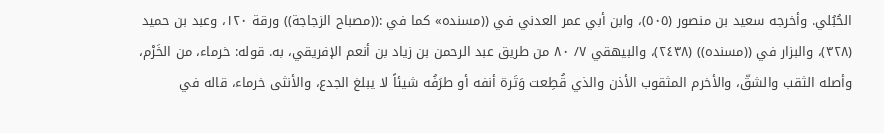الحُبُلي. وأخرجه سعيد بن منصور (٥٠٥)، وابن أبي عمر العدني في ((مسنده» كما في :((مصباح الزجاجة)) ورقة ١٢٠، وعبد بن حميد (٣٢٨)، والبزار في ((مسنده)) (٢٤٣٨)، والبيهقي ٧/ ٨٠ من طريق عبد الرحمن بن زياد بن أنعم الإفريقي، به. قوله: خرماء، من الخَرْم، وأصله الثقب والشقّ، والأخرم المثقوب الأذن والذي قُطِعت وَتَرة أنفه أو طرَفُه شيئاً لا يبلغ الجدع، والأنثى خرماء، قاله في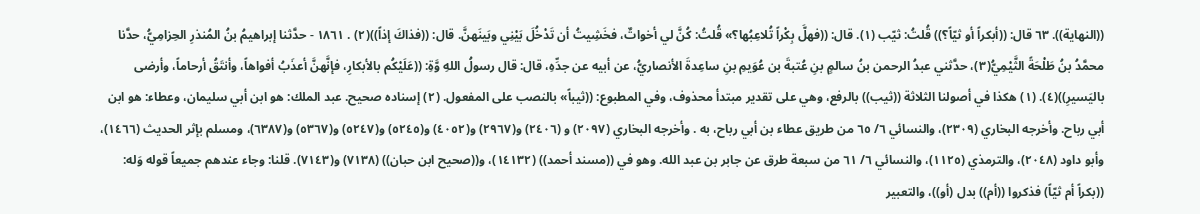((النهاية)). ٦٣ قال: ((أبكراً أو ثيّاً؟)) قُلتُ: ثيّب (١). قال: ((فهلَّ بِكْراً تُلاعِبُها؟» قُلتُ: كُنَّ لي أخواتٌ، فخَشِيتُ أن تَدْخُلَ بَيْنِي وبَينَهنَّ. قال: ((فذاكَ إذاً))(٢) . ١٨٦١ - حدَّثنا إبراهيمُ بنُ المُنذرِ الحِزامِيُّ، حدَّنا محمَّدُ بنُ طَلْحَةً الثَّيْمِيُّ(٣)، حدَّثني عبدُ الرحمن بنُ سالمٍ بنِ عُتبةَ بن عُوَيمِ بنِ ساعِدةَ الأنصاريُّ، عن أبيه عن جدِّهِ، قال: قال رسولُ اللهِ وَّةِ: ((عَلَيْكُم بالأبكارِ، فإنَّهنَّ أعذَبُ أفواهاً، وأنتَقُ أرحاماً، وأرضى باليَسيرِ))(٤). (١) هكذا في أصولنا الثلاثة ((ثيب)) بالرفع، وهي على تقدير مبتدأ محذوف، وفي المطبوع: ((ثيباً» بالنصب على المفعول. (٢) إسناده صحيح. عبد الملك: هو ابن أبي سليمان، وعطاء: هو ابن أبي رباح. وأخرجه البخاري (٢٣٠٩)، والنسائي ٦/ ٦٥ من طريق عطاء بن أبي رباح، به . وأخرجه البخاري (٢٠٩٧) و (٢٤٠٦) و(٢٩٦٧) و(٤٠٥٢) و(٥٢٤٥) و(٥٢٤٧) و(٥٣٦٧) و(٦٣٨٧)، ومسلم بإثر الحديث (١٤٦٦)، وأبو داود (٢٠٤٨)، والترمذي (١١٢٥)، والنسائي ٦/ ٦١ من سبعة طرق عن جابر بن عبد الله. وهو في ((مسند أحمد)) (١٤١٣٢)، و((صحيح ابن حبان)) (٧١٣٨) و(٧١٤٣). قلنا: وجاء عندهم جميعاً قوله وَله: ((بكراً أم ثيّاً) فذكروا ((أم)) بدل (أو))، والتعبير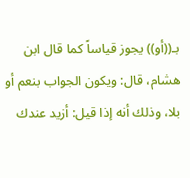بـ((أو)) يجوز قياساً كما قال ابن هشام، قال: ويكون الجواب بنعم أو بلا، وذلك أنه إذا قيل: أزيد عندك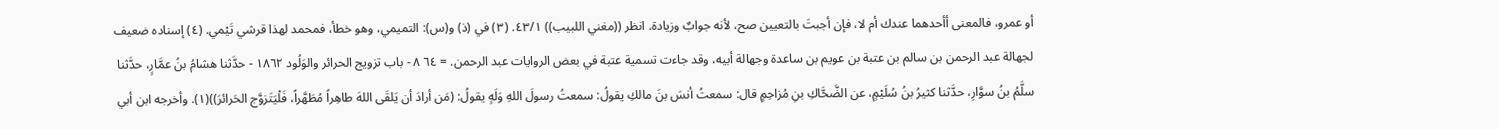أو عمرو، فالمعنى أأحدهما عندك أم لا، فإن أجبتَ بالتعيين صح، لأنه جوابٌ وزيادة. انظر ((مغني اللبيب)) ٤٣/١. (٣) في (ذ) و(س): التميمي، وهو خطأ، فمحمد لهذا قرشي تَيْمي. (٤) إسناده ضعيف لجهالة عبد الرحمن بن سالم بن عتبة بن عويم بن ساعدة وجهالة أبيه، وقد جاءت تسمية عتبة في بعض الروايات عبد الرحمن. = ٦٤ ٨ - باب تزويج الحرائر والوَلُود ١٨٦٢ - حدَّثنا هشامُ بنُ عمَّارٍ، حدَّثنا سلَّمُ بنُ سوَّارِ، حدَّثنا كثيرُ بنُ سُلَيْمٍ، عن الضَّحَّاكِ بنِ مُزاحِمٍ قال: سمعتُ أنسَ بنَ مالكِ يقولُ: سمعتُ رسولَ اللهِ وَلَهٍ يقولُ: (مَن أرادَ أن يَلقَى اللهَ طاهِراً مُطَهَّراً، فَلْيَتَزوَّج الحَرائرَ))(١). وأخرجه ابن أبي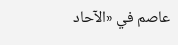عاصم في «الآحاد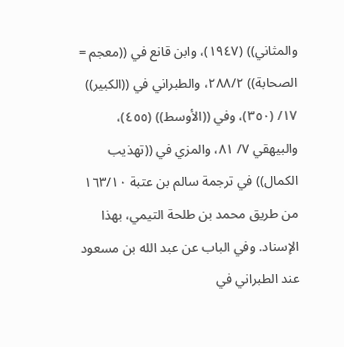والمثاني)) (١٩٤٧)، وابن قانع في ((معجم = الصحابة)) ٢٨٨/٢، والطبراني في ((الكبير)) ١٧/ (٣٥٠)، وفي ((الأوسط)) (٤٥٥)، والبيهقي ٧/ ٨١، والمزي في ((تهذيب الكمال)) في ترجمة سالم بن عتبة ١٦٣/١٠ من طريق محمد بن طلحة التيمي، بهذا الإسناد. وفي الباب عن عبد الله بن مسعود عند الطبراني في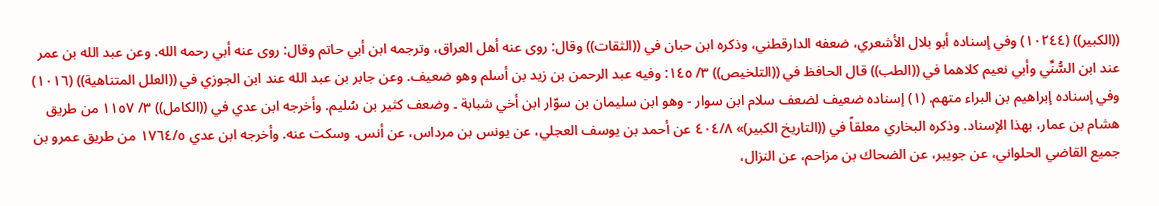((الكبير)) (١٠٢٤٤) وفي إسناده أبو بلال الأشعري، ضعفه الدارقطني، وذكره ابن حبان في ((الثقات)) وقال: روی عنه أهل العراق، وترجمه ابن أبي حاتم وقال: روى عنه أبي رحمه الله. وعن عبد الله بن عمر عند ابن السُّنِّي وأبي نعيم كلاهما في ((الطب)) قال الحافظ في ((التلخيص)) ٣/ ١٤٥: وفيه عبد الرحمن بن زيد بن أسلم وهو ضعيف. وعن جابر بن عبد الله عند ابن الجوزي في ((العلل المتناهية)) (١٠١٦) وفي إسناده إبراهيم بن البراء متهم. (١) إسناده ضعيف لضعف سلام ابن سوار - وهو ابن سليمان بن سوّار ابن أخي شبابة ۔ وضعف کثیر بن سُلیم. وأخرجه ابن عدي في ((الكامل)) ٣/ ١١٥٧ من طريق هشام بن عمار، بهذا الإسناد. وذكره البخاري معلقاً في ((التاريخ الكبير)» ٤٠٤/٨ عن أحمد بن يوسف العجلي، عن يونس بن مرداس، عن أنس. وسكت عنه. وأخرجه ابن عدي ١٧٦٤/٥ من طريق عمرو بن جميع القاضي الحلواني، عن جويبر، عن الضحاك بن مزاحم، عن النزال،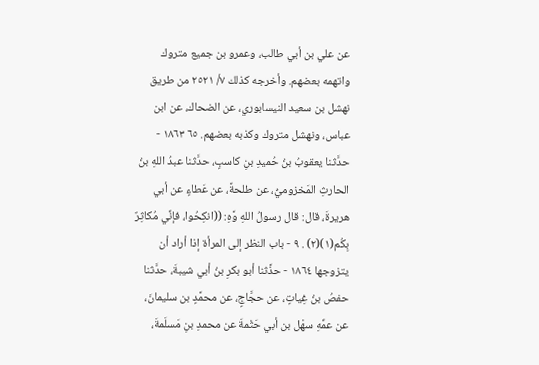عن علي بن أبي طالب، وعمرو بن جميع متروك واتهمه بعضهم. وأخرجه كذلك ٧/ ٢٥٢١ من طريق نهشل بن سعيد النيسابوري، عن الضحاك، عن ابن عباس، ونهشل متروك وكذبه بعضهم. ٦٥ ١٨٦٣ - حدَّثنا يعقوبُ بنُ حُميدِ بنِ كاسبٍ، حدَّثنا عبدُ اللهِ بنُ الحارثِ المَخزوميُّ، عن طلحةً، عن عَطاءٍ عن أبي هريرةَ، قال: قال رسولُ اللهِ وَّهِ: ((انكِحُوا، فإنِّي مُكاثِرٌ بِكُم(١)(٢) . ٩ - باب النظر إلى المرأة إذا أراد أن يتزوجها ١٨٦٤ - حذَّثنا أبو بكرِ بنُ أبي شيبةَ، حدَّثنا حفصُ بنُ غِياتٍ، عن حجَّاجٍ، عن محمَّدٍ بن سليمانَ، عن عمِّهِ سهْل بن أبي حَثْمةَ عن محمدِ بنِ مَسلَمةَ،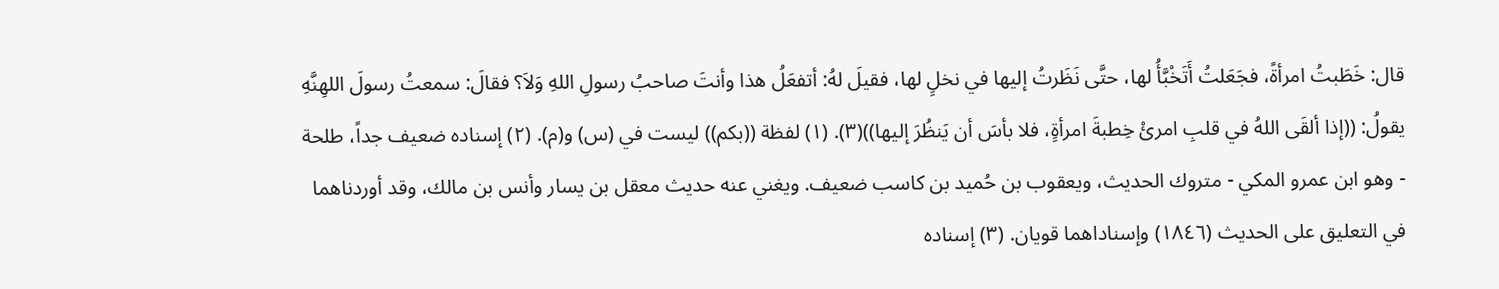قال: خَطَبتُ امرأةً، فجَعَلتُ أَتَخْبَّأُ لها، حتَّى نَظَرتُ إليها في نخلٍ لها، فقيلَ لهُ: أتفعَلُ هذا وأنتَ صاحبُ رسولِ اللهِ وَلاَ؟ فقالَ: سمعتُ رسولَ اللهِنَّهِ يقولُ: ((إذا ألقَى اللهُ في قلبِ امرئْ خِطبةَ امرأةٍ، فلا بأسَ أن يَنظُرَ إليها))(٣). (١) لفظة ((بكم)) ليست في (س) و(م). (٢) إسناده ضعيف جداً، طلحة - وهو ابن عمرو المكي - متروك الحديث، ويعقوب بن حُمید بن کاسب ضعيف. ويغني عنه حديث معقل بن يسار وأنس بن مالك، وقد أوردناهما في التعليق على الحديث (١٨٤٦) وإسناداهما قويان. (٣) إسناده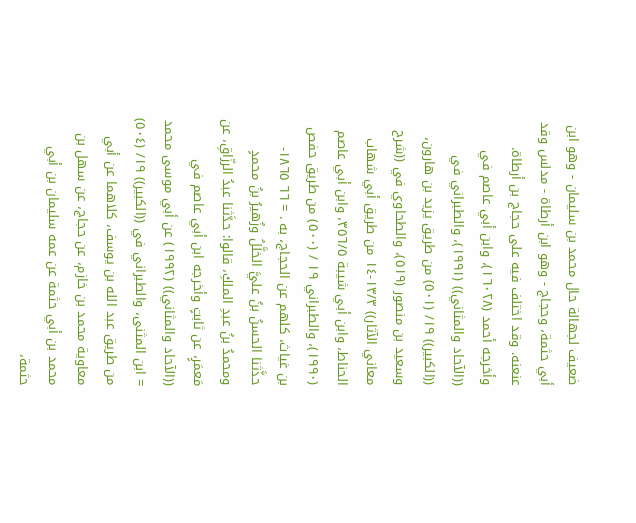ضعيف لجهالة حال محمد بن سليمان - وهو ابن أبي حثمة، وحجاج - وهو ابن أرطاة - مدلس وقد عنعنه. وقد اختلف فيه على حجاج بن أرطاة. وأخرجه أحمد (١٦٠٢٨)، وابن أبي عاصم في ((الآحاد والمثاني)) (١٩٩١)، والطبراني في ((الكبير)) ١٩/ (٥٠١) من طريق يزيد بن هارون، وسعيد بن منصور (٥١٩)، والطحاوي في ((شرح معاني الآثار)) ١٣/٣-١٤ من طريق أبي شهاب الحناط، وابن أبي شيبة ٣٥٦/٥، وابن أبي عاصم (١٩٩٠)، والطبراني ١٩ / (٥٠٠) من طريق حفص بن غياث، كلهم عن الحجاج، به . = ٦٦ ١٨٦٥- حذَّثنا الحسنُ بنُ عليَّ الخلَّلُ وزُهيرُ بنُ محمدٍ ومحمدُ بنُ عبدِ الملكِ، قالوا: حدَّثنا عبدُ الرزّاقِ، عن مَعمَرٍ، عن ثابتٍ وأخرجه ابن أبي عاصم في ((الآحاد والمثاني)) (١٩٩٢) عن أبي موسى محمد = ابن المثنى، والطبراني في ((الكبير)) ١٩/ (٥٠٤) من طريق عبد الله بن يوسف، كلاهما عن أبي معاوية محمد بن خازم، عن حجاج، عن سهل بن محمد بن أبي حثمة عن عمه سليمان بن أبي حثمة،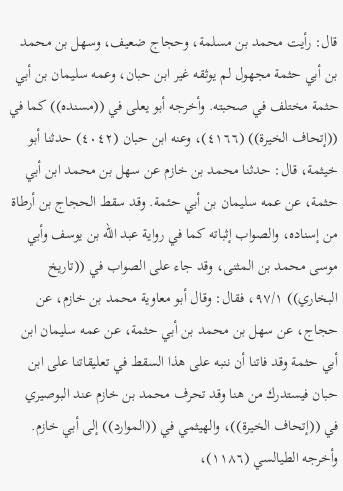قال: رأيت محمد بن مسلمة، وحجاج ضعيف، وسهل بن محمد بن أبي حثمة مجهول لم يوثقه غير ابن حبان، وعمه سليمان بن أبي حثمة مختلف في صحبته. وأخرجه أبو يعلى في ((مسنده)) كما في ((إتحاف الخيرة)) (٤١٦٦)، وعنه ابن حبان (٤٠٤٢) حدثنا أبو خيثمة، قال: حدثنا محمد بن خازم عن سهل بن محمد ابن أبي حثمة، عن عمه سليمان بن أبي حئمة. وقد سقط الحجاج بن أرطاة من إسناده، والصواب إثباته كما في رواية عبد الله بن يوسف وأبي موسى محمد بن المثنى، وقد جاء على الصواب في ((تاريخ البخاري)) ٩٧/١، فقال: وقال أبو معاوية محمد بن خازم، عن حجاج، عن سهل بن محمد بن أبي حثمة، عن عمه سليمان ابن أبي حثمة وقد فاتنا أن ننبه على هذا السقط في تعليقاتنا على ابن حبان فيستدرك من هنا وقد تحرف محمد بن خازم عند البوصيري في ((إتحاف الخيرة))، والهيثمي في ((الموارد)) إلى أبي خازم. وأخرجه الطيالسي (١١٨٦)،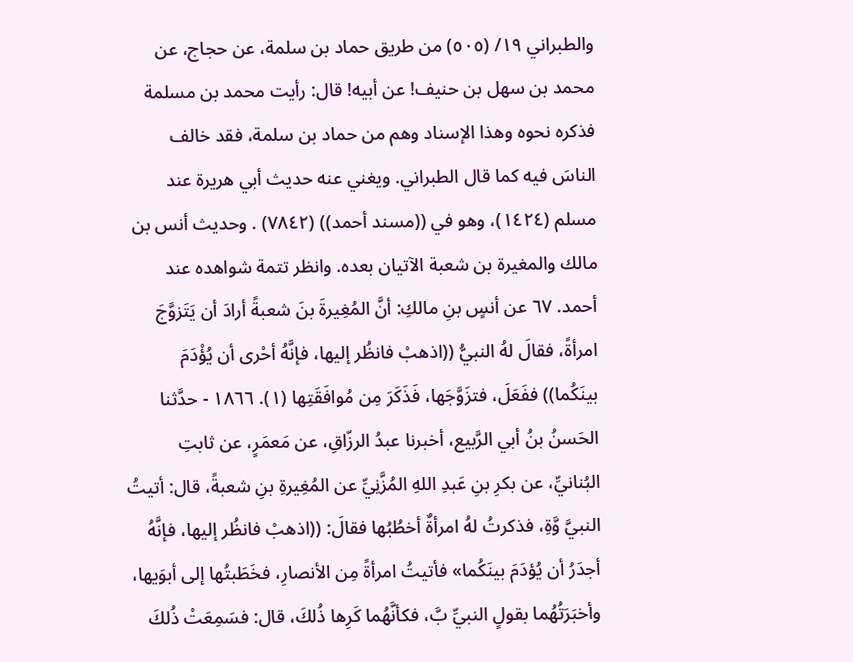والطبراني ١٩/ (٥٠٥) من طريق حماد بن سلمة، عن حجاج، عن محمد بن سهل بن حنيف! عن أبيه! قال: رأيت محمد بن مسلمة فذكره نحوه وهذا الإسناد وهم من حماد بن سلمة، فقد خالف الناسَ فيه كما قال الطبراني. ويغني عنه حديث أبي هريرة عند مسلم (١٤٢٤)، وهو في ((مسند أحمد)) (٧٨٤٢) . وحديث أنس بن مالك والمغيرة بن شعبة الآتيان بعده. وانظر تتمة شواهده عند أحمد. ٦٧ عن أنسٍ بنِ مالكِ: أنَّ المُغِيرةَ بنَ شعبةً أرادَ أن يَتَزوَّجَ امرأةً، فقالَ لهُ النبيُّ ((اذهبْ فانظُر إليها، فإنَّهُ أحْرى أن يُؤْدَمَ بينَكُما)) ففَعَلَ، فتزَوَّجَها، فَذَكَرَ مِن مُوافَقَتِها (١). ١٨٦٦ - حدَّثنا الحَسنُ بنُ أبي الرَّبيع، أخبرنا عبدُ الرزّاقِ، عن مَعمَرٍ، عن ثابتِ البُنانيِّ، عن بكرِ بنِ عَبدِ اللهِ المُزَّنِيِّ عن المُغِيرةِ بنِ شعبةً، قال: أتيتُ النبيَّ وَّةِ، فذكرتُ لهُ امرأةٌ أخطُبُها فقالَ: ((اذهبْ فانظُر إليها، فإنَّهُ أجدَرُ أن يُؤدَمَ بينَكُما» فأتيتُ امرأةً مِن الأنصارِ، فخَطَبتُها إلى أبوَيها، وأخبَرَتُهُما بقولٍ النبيِّ بَّ، فكأنَّهُما كَرِها ذُلكَ، قال: فسَمِعَتْ ذُلكَ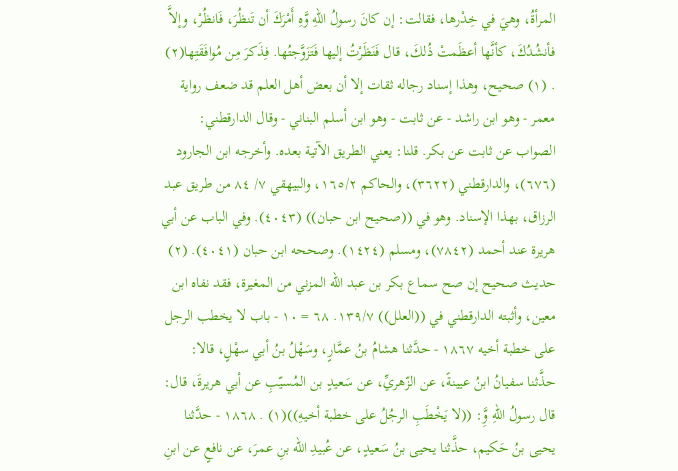المرأةُ، وهيَ في خِدْرها، فقالت: إن كانَ رسولُ اللهِ وَّهِ أَمْرَكَ أن تَنظُرَ، فَانظُرْ، وإلاَّ فأنشُدُكَ، كأنَّها أعظَمتْ ذُلكَ، قال فَنَظَرْتُ إليها فَتَزَوَّجتُها. فِذَكرَ مِن مُوافَقَتِها(٢) . (١) صحيح، وهذا إسناد رجاله ثقات إلا أن بعض أهل العلم قد ضعف رواية معمر - وهو ابن راشد - عن ثابت - وهو ابن أسلم البناني - وقال الدارقطني: الصواب عن ثابت عن بكر. قلنا: يعني الطريق الآتية بعده. وأخرجه ابن الجارود (٦٧٦)، والدارقطني (٣٦٢٢)، والحاكم ١٦٥/٢، والبيهقي ٧/ ٨٤ من طريق عبد الرزاق، بهذا الإسناد. وهو في ((صحيح ابن حبان)) (٤٠٤٣). وفي الباب عن أبي هريرة عند أحمد (٧٨٤٢)، ومسلم (١٤٢٤). وصححه ابن حبان (٤٠٤١). (٢) حديث صحيح إن صح سماع بكر بن عبد الله المزني من المغيرة، فقد نفاه ابن معين، وأثبته الدارقطني في ((العلل)) ١٣٩/٧. ٦٨ = ١٠ - باب لا يخطب الرجل على خطبة أخيه ١٨٦٧ - حدَّثنا هشامُ بنُ عمَّارٍ، وسَهْلُ بنُ أبي سهْلٍ، قالا: حذَّثنا سفيانُ ابنُ عيينةً، عن الزّهريِّ، عن سَعيدٍ بن المُسيّبِ عن أبي هريرةَ، قال: قال رسولُ اللهِ وَِّ: ((لا يَخْطَبِ الرجُلُ على خطبة أخيهِ))(١) . ١٨٦٨ - حدَّثنا يحيى بنُ حَكيم، حذَّثنا يحيى بنُ سَعيدٍ، عن عُبيدِ الله بنِ عمرَ، عن نافعٍ عن ابنِ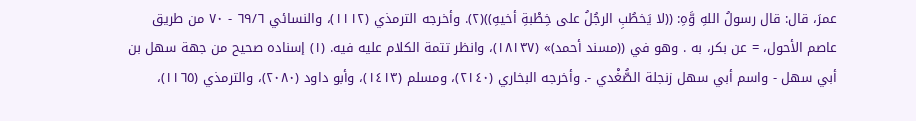عمرَ، قال: قال رسولُ اللهِ وَّهِ: ((لا يَخطُبِ الرجُلُ على خِطْبةِ أخيهِ))(٢). وأخرجه الترمذي (١١١٢)، والنسائي ٦٩/٦ - ٧٠ من طريق عاصم الأحول، = عن بکر، به . وهو في ((مسند أحمد)» (١٨١٣٧)، وانظر تتمة الكلام عليه فيه. (١) إسناده صحيح من جهة سهل بن أبي سهل - واسم أبي سهل زنجلة الصُّغْدي -. وأخرجه البخاري (٢١٤٠)، ومسلم (١٤١٣)، وأبو داود (٢٠٨٠)، والترمذي (١١٦٥)،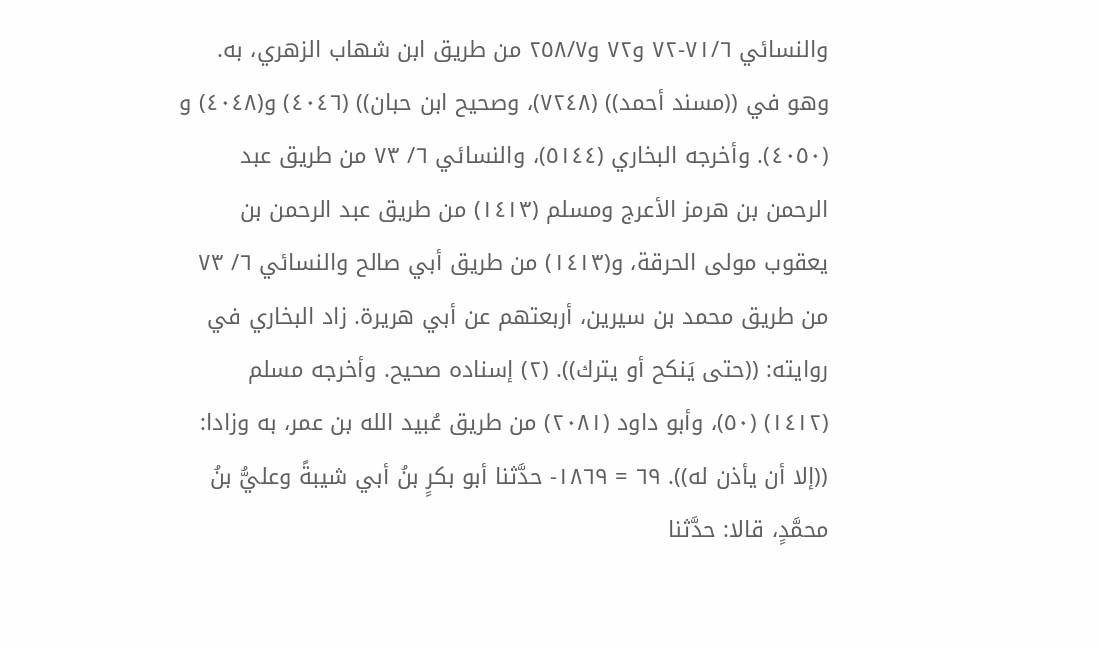والنسائي ٧١/٦-٧٢ و٧٢ و٢٥٨/٧ من طريق ابن شهاب الزهري، به. وهو في ((مسند أحمد)) (٧٢٤٨)، وصحيح ابن حبان)) (٤٠٤٦) و(٤٠٤٨) و (٤٠٥٠). وأخرجه البخاري (٥١٤٤)، والنسائي ٦/ ٧٣ من طريق عبد الرحمن بن هرمز الأعرج ومسلم (١٤١٣) من طريق عبد الرحمن بن يعقوب مولى الحرقة، و(١٤١٣) من طريق أبي صالح والنسائي ٦/ ٧٣ من طريق محمد بن سيرين، أربعتهم عن أبي هريرة. زاد البخاري في روايته: ((حتى يَنكح أو يترك)). (٢) إسناده صحيح. وأخرجه مسلم (١٤١٢) (٥٠)، وأبو داود (٢٠٨١) من طريق عُبيد الله بن عمر، به وزادا: ((إلا أن يأذن له)). ٦٩ = ١٨٦٩- حدَّثنا أبو بكرٍ بنُ أبي شيبةً وعليُّ بنُ محمَّدٍ، قالا: حدَّثنا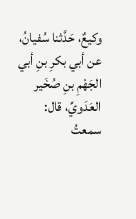وكيعٌ، حَدَّثنا سُفيانُ، عن أبي بكرِ بنِ أبي الجَهْمِ بنِ صُخَير العَدَويِّ، قال: سمعتُ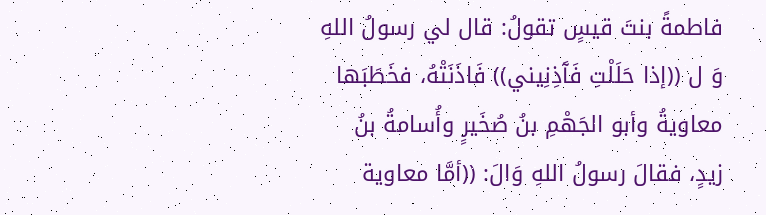فاطمةً بنتَ قيسٍ تقولُ: قال لي رسولُ اللهِ وَ ل ((إذا حَلَلْتِ فَآَذِنِيني)) فَاذَنَتْهُ، فخَطَبَها معاويةُ وأبو الجَهْمِ بنُ صُخَيرٍ وأُسامةُ بنُ زيدٍ، فقالَ رسولُ اللهِ وَالَ: ((أمَّا معاوية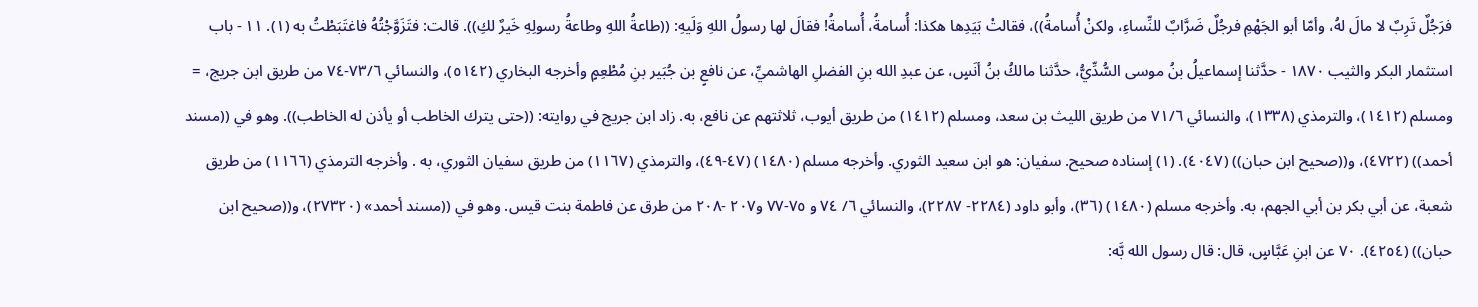فرَجُلٌ تَرِبٌ لا مالَ لهُ، وأمّا أبو الجَهْمِ فرجُلٌ ضَرَّابٌ للنِّساءِ، ولكنْ أُسامةُ))، فقالتْ بَيَدِها هكذا: أُسامةُ، أُسامةُ! فقالَ لها رسولُ اللهِ وَلَيهِ: ((طاعةُ اللهِ وطاعةُ رسولِهِ خَيرٌ لكِ)). قالت: فتَزَوَّجْتُهُ فاغتَبَطْتُ به (١). ١١ - باب استثمار البكر والثيب ١٨٧٠ - حدَّثنا إسماعيلُ بنُ موسى السُّدِّيُّ، حدَّثنا مالكُ بنُ أنَسٍ، عن عبدِ الله بنِ الفضلِ الهاشميِّ، عن نافعٍ بن جُبَير بنِ مُطْعِمٍ وأخرجه البخاري (٥١٤٢)، والنسائي ٧٣/٦-٧٤ من طريق ابن جريج، = ومسلم (١٤١٢)، والترمذي (١٣٣٨)، والنسائي ٧١/٦ من طريق الليث بن سعد، ومسلم (١٤١٢) من طريق أيوب، ثلاثتهم عن نافع، به. زاد ابن جريج في روايته: ((حتى يترك الخاطب أو يأذن له الخاطب)). وهو في ((مسند أحمد)) (٤٧٢٢)، و((صحيح ابن حبان)) (٤٠٤٧). (١) إسناده صحيح. سفيان: هو ابن سعيد الثوري. وأخرجه مسلم (١٤٨٠) (٤٧-٤٩)، والترمذي (١١٦٧) من طريق سفيان الثوري، به . وأخرجه الترمذي (١١٦٦) من طريق شعبة، عن أبي بكر بن أبي الجهم، به. وأخرجه مسلم (١٤٨٠) (٣٦)، وأبو داود (٢٢٨٤- ٢٢٨٧)، والنسائي ٦/ ٧٤ و ٧٥-٧٧ و٢٠٧ -٢٠٨ من طرق عن فاطمة بنت قيس. وهو في ((مسند أحمد» (٢٧٣٢٠)، و((صحيح ابن حبان)) (٤٢٥٤). ٧٠ عن ابنِ عَبَّاسٍ، قال: قال رسول الله بَّه: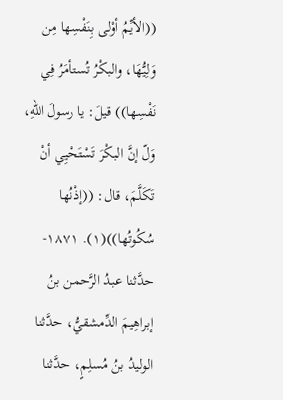((الأيِّمُ أوْلى بِنَفْسِها مِن وَلِيُّهَا، والبكْرُ تُستأمَرُ فِي نَفْسِها)) قيلَ: يا رسولَ اللهِ، وَلّ إنَّ البكْرَ تَسْتَحْيِي أنْ تَكَلَّمَ، قال: ((إذْنُها سُكُوتُها))(١). ١٨٧١- حدَّثنا عبدُ الرَّحمن بنُ إبراهِيمَ الدِّمشقيُّ، حدَّثنا الوليدُ بنُ مُسلِمٍ، حدَّثنا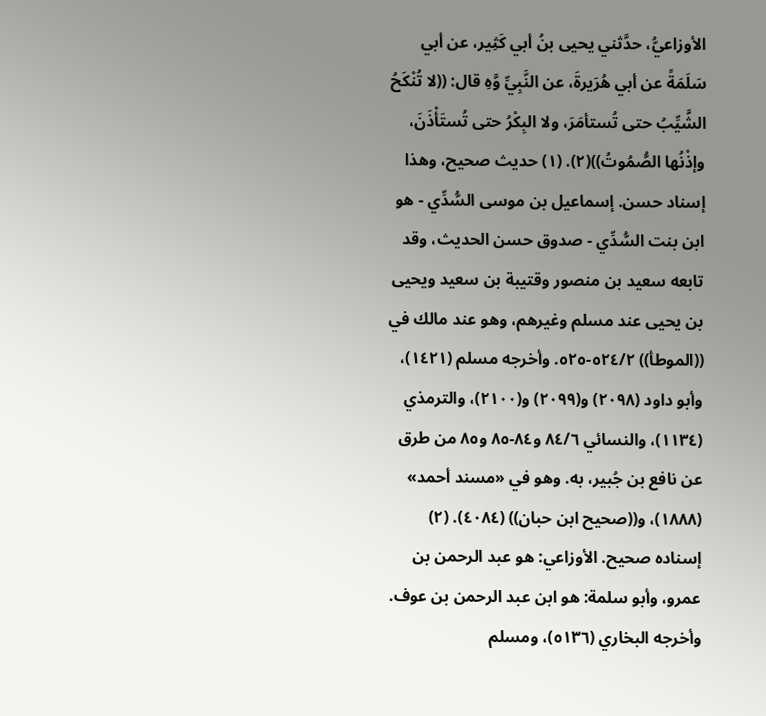الأوزاعيُّ، حدَّثني يحيى بنُ أبي كَثِير، عن أبي سَلَمَةً عن أبي هُرَيرةَ، عن النَّبِيِّ وَّهِ قال: ((لا تُنْكَحُ الشَّيِّبُ حتى تُستأمَرَ، ولا البِكْرُ حتى تُستَأْذَنَ، وإذْنُها الصُّمُوتُ))(٢). (١) حديث صحيح، وهذا إسناد حسن. إسماعيل بن موسى السُّدِّي - هو ابن بنت السُّدِّي - صدوق حسن الحديث، وقد تابعه سعيد بن منصور وقتيبة بن سعيد ويحيى بن يحيى عند مسلم وغيرهم، وهو عند مالك في ((الموطأ)) ٥٢٤/٢-٥٢٥. وأخرجه مسلم (١٤٢١)، وأبو داود (٢٠٩٨) و(٢٠٩٩) و(٢١٠٠)، والترمذي (١١٣٤)، والنسائي ٨٤/٦ و٨٤-٨٥ و٨٥ من طرق عن نافع بن جُبير، به. وهو في «مسند أحمد» (١٨٨٨)، و((صحيح ابن حبان)) (٤٠٨٤). (٢) إسناده صحيح. الأوزاعي: هو عبد الرحمن بن عمرو، وأبو سلمة: هو ابن عبد الرحمن بن عوف. وأخرجه البخاري (٥١٣٦)، ومسلم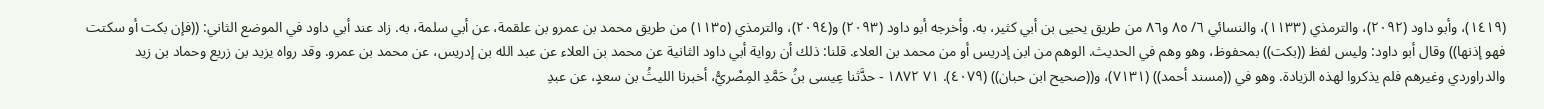(١٤١٩)، وأبو داود (٢٠٩٢)، والترمذي (١١٣٣)، والنسائي ٦/ ٨٥ و٨٦ من طريق يحيى بن أبي كثير، به. وأخرجه أبو داود (٢٠٩٣) و(٢٠٩٤)، والترمذي (١١٣٥) من طريق محمد بن عمرو بن علقمة، عن أبي سلمة، به. زاد عند أبي داود في الموضع الثاني: ((فإن بكت أو سكتت فهو إذنها)) وقال أبو داود: وليس لفظ ((بكت)) بمحفوظ، وهو وهم في الحديث. الوهم من ابن إدريس أو من محمد بن العلاء. قلنا: ذلك أن رواية أبي داود الثانية عن محمد بن العلاء عن عبد الله بن إدريس، عن محمد بن عمرو. وقد رواه یزید بن زريع وحماد بن زيد والدراوردي وغيرهم فلم يذكروا لهذه الزيادة. وهو في ((مسند أحمد)) (٧١٣١)، و((صحيح ابن حبان)) (٤٠٧٩). ٧١ ١٨٧٢ - حدَّثنا عِيسى بنُ حَمَّدِ المِصْريُّ، أخبرنا الليثُ بن سعدٍ، عن عبدِ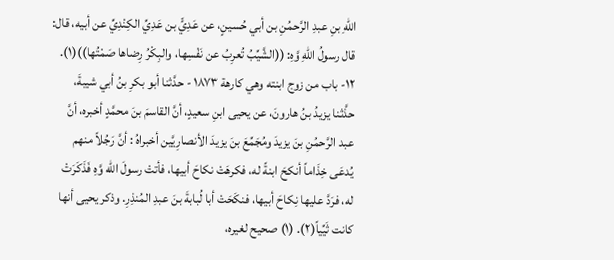اللهِ بنِ عبدِ الرَّحمُنِ بن أبي حُسينٍ، عن عَدِيٍّ بن عَدِيِّ الكِنْدِيِّ عن أبيه، قال: قال رسولُ اللهِ وَّهِ: ((الشَّيِّبُ تُعرِبُ عن نَفْسِها، والبِكْرُ رِضاها صَمْتُها))(١). ١٢- باب من زوج ابنته وهي كارهة ١٨٧٣ - حدَّثنا أبو بكرِ بنُ أبي شيبةَ، حذَّثنا يزيدُ بنُ هارونَ، عن يحيى ابنِ سعيدٍ، أنَّ القاسمَ بنَ محمَّدٍ أخبره، أنَّ عبد الرَّحمُنِ بنَ يزيدَ ومُجَمِّعَ بنَ يزيدَ الأنصارِيَّين أخبراهُ : أنَّ رَجُلاً منهم يُدعَى خِذَاماً أنكحَ ابنةً له، فكرهَتْ نكاحَ أبيها، فأتتْ رسولَ الله وَّهِ فَذَكَرَتْ له، فرَدَّ عليها نِكاحَ أبيها، فنكَحَتْ أبا لُبابةَ بنَ عبدِ المُنذِرِ. وذكر يحيى أنها كانت ثَيِّياً(٢). (١) صحيح لغيره،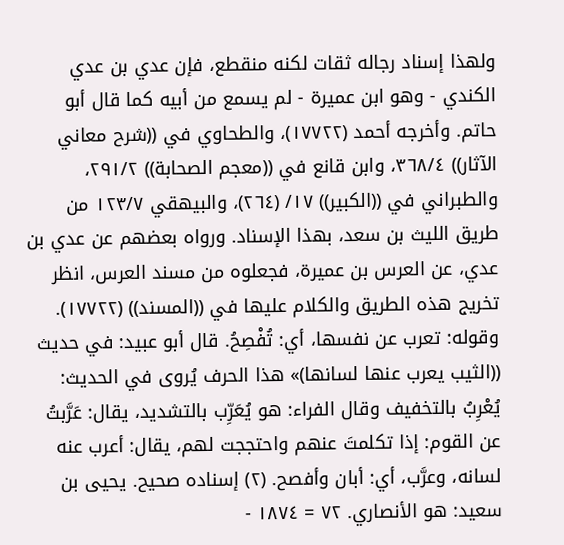ولهذا إسناد رجاله ثقات لكنه منقطع، فإن عدي بن عدي الكندي - وهو ابن عميرة - لم يسمع من أبيه كما قال أبو حاتم. وأخرجه أحمد (١٧٧٢٢)، والطحاوي في ((شرح معاني الآثار)) ٣٦٨/٤، وابن قانع في ((معجم الصحابة)) ٢٩١/٢، والطبراني في ((الكبير)) ١٧/ (٢٦٤)، والبيهقي ١٢٣/٧ من طريق الليث بن سعد، بهذا الإسناد. ورواه بعضهم عن عدي بن عدي، عن العرس بن عميرة، فجعلوه من مسند العرس، انظر تخريج هذه الطريق والكلام عليها في ((المسند)) (١٧٧٢٢). وقوله: تعرب عن نفسها، أي: تُفْصِحُ. قال أبو عبيد: في حديث ((الثيب يعرب عنها لسانها)» هذا الحرف يُروى في الحديث: يُعْرِبُ بالتخفيف وقال الفراء: هو يُعَرِّب بالتشديد، يقال: عَرَّبتُ عن القوم: إذا تكلمتَ عنهم واحتججت لهم، يقال: أعرب عنه لسانه، وعرَّب، أي: أبان وأفصح. (٢) إسناده صحيح. يحيى بن سعيد: هو الأنصاري. ٧٢ = ١٨٧٤ -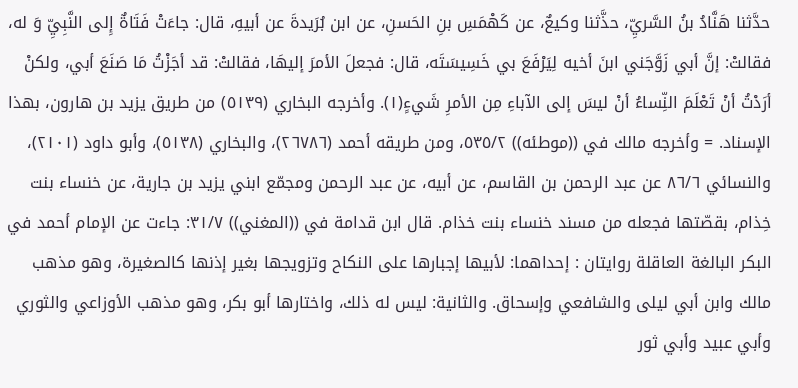حدَّثنا هَنَّادُ بنُ السَّريِّ، حذَّثنا وكيعٌ، عن كَهْمَسِ بنِ الحَسنِ، عن ابن بُرَیدةَ عن أبيهِ، قال: جاءَتْ فَتَاةٌ إِلى النَّبِيِّ وَ له، فقالتْ: إنَّ أبي زَوَّجَني ابنَ أخيه لِيَرْفَعَ بي خَسِيسَتَه، قال: فجعلَ الأمرَ إليهَا، فقالتْ: قد أجَزْتُ مَا صَنَعَ أبي، ولكنْ أرَدْتُ أنْ تَعْلَمَ النِّساءُ أنْ ليسَ إلى الآباءِ مِن الأمرِ شَيءٍ(١). وأخرجه البخاري (٥١٣٩) من طريق يزيد بن هارون، بهذا الإسناد. = وأخرجه مالك في ((موطئه)) ٥٣٥/٢، ومن طريقه أحمد (٢٦٧٨٦)، والبخاري (٥١٣٨)، وأبو داود (٢١٠١)، والنسائي ٨٦/٦ عن عبد الرحمن بن القاسم، عن أبيه، عن عبد الرحمن ومجمّع ابني يزيد بن جارية، عن خنساء بنت خِذام، بقصّتها فجعله من مسند خنساء بنت خذام. قال ابن قدامة في ((المغني)) ٣١/٧: جاءت عن الإمام أحمد في البكر البالغة العاقلة روايتان : إحداهما: لأبيها إجبارها على النكاح وتزويجها بغير إذنها كالصغيرة، وهو مذهب مالك وابن أبي ليلى والشافعي وإسحاق. والثانية: ليس له ذلك، واختارها أبو بكر، وهو مذهب الأوزاعي والثوري وأبي عبيد وأبي ثور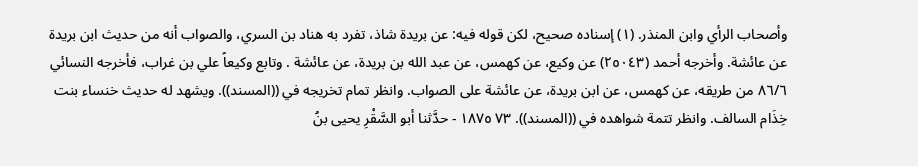وأصحاب الرأي وابن المنذر. (١) إسناده صحيح، لكن قوله فيه: عن بريدة شاذ، تفرد به هناد بن السري، والصواب أنه من حديث ابن بريدة عن عائشة. وأخرجه أحمد (٢٥٠٤٣) عن وكيع، عن كهمس، عن عبد الله بن بريدة، عن عائشة . وتابع وكيعاً علي بن غراب، فأخرجه النسائي ٨٦/٦ من طريقه، عن كهمس، عن ابن بريدة، عن عائشة على الصواب. وانظر تمام تخريجه في ((المسند)). ويشهد له حديث خنساء بنت خِذَام السالف. وانظر تتمة شواهده في ((المسند)). ٧٣ ١٨٧٥ - حدَّثنا أبو السَّقْرِ يحيى بنُ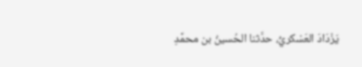يَزْدَادَ العَسْكريُّ، حدَّثنا الحُسينُ بن محمَّدِ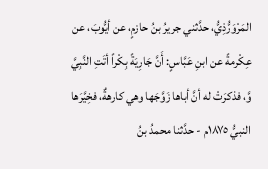المَرْوَرُّذِيُّ، حدَّثني جريرُ بنُ حازمٍ، عن أيُّوبَ، عن عِكْرمةً عن ابنِ عَبَّاسٍ: أَنَّ جَارِيَةً بِكْراً أتَتِ النَّبِيَّ وَّ، فذكرَتْ له أنَّ أباها زَوَّجَها وهي كارهةٌ، فخِيَّرَها النبيُّ ١٨٧٥م - حدَّثنا محمدُ بنُ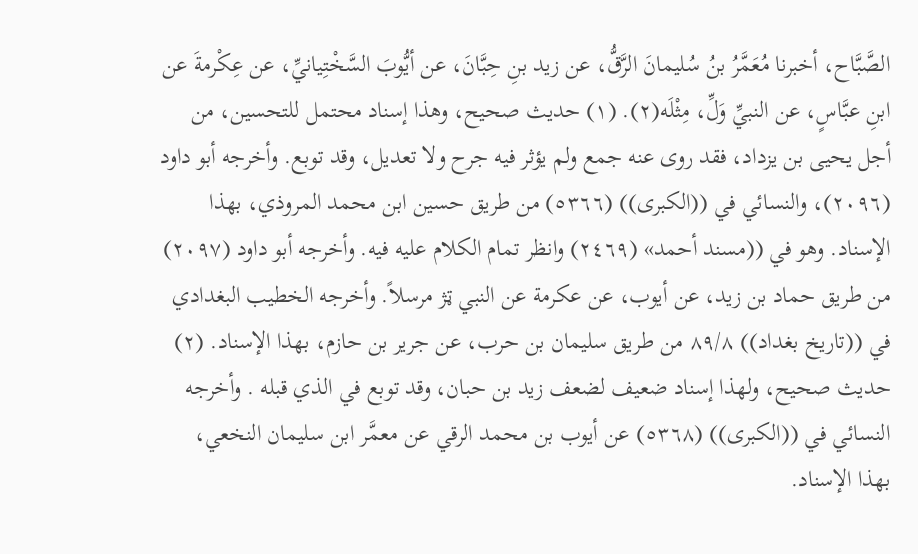الصَّبَّاح، أخبرنا مُعَمَّرُ بنُ سُليمانَ الرَّقُّ، عن زيد بنِ حِبَّانَ، عن أيُّوبَ السَّخْتِيانيِّ، عن عِكْرمةَ عن ابنِ عبَّاسٍ، عن النبيِّ وَلِّ، مِثْلَه(٢). (١) حديث صحيح، وهذا إسناد محتمل للتحسين، من أجل يحيى بن يزداد، فقد روى عنه جمع ولم يؤثر فيه جرح ولا تعديل، وقد توبع. وأخرجه أبو داود (٢٠٩٦)، والنسائي في ((الكبرى)) (٥٣٦٦) من طريق حسين ابن محمد المروذي، بهذا الإسناد. وهو في ((مسند أحمد» (٢٤٦٩) وانظر تمام الكلام عليه فيه. وأخرجه أبو داود (٢٠٩٧) من طريق حماد بن زيد، عن أيوب، عن عكرمة عن النبي ټژ مرسلاً. وأخرجه الخطيب البغدادي في ((تاريخ بغداد)) ٨٩/٨ من طريق سليمان بن حرب، عن جرير بن حازم، بهذا الإسناد. (٢) حديث صحيح، ولهذا إسناد ضعيف لضعف زيد بن حبان، وقد توبع في الذي قبله . وأخرجه النسائي في ((الكبرى)) (٥٣٦٨) عن أيوب بن محمد الرقي عن معمَّر ابن سليمان النخعي، بهذا الإسناد.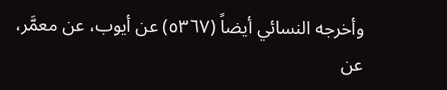وأخرجه النسائي أيضاً (٥٣٦٧) عن أيوب، عن معمَّر، عن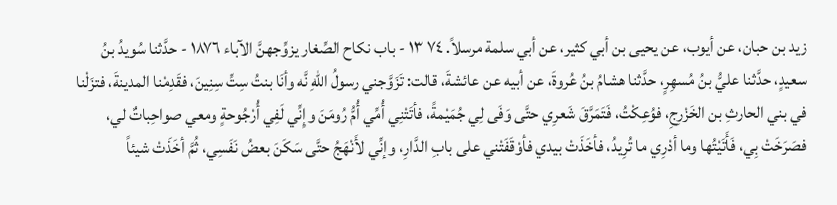زيد بن حبان، عن أيوب، عن يحيى بن أبي كثير، عن أبي سلمة مرسلاً. ٧٤ ١٣ - باب نكاح الصِّغار يزوِّجهنَّ الآباء ١٨٧٦ - حدَّثنا سُويدُ بنُ سعيدٍ، حدَّثنا عليُّ بنُ مُسهِرٍ، حدَّثنا هشامُ بنُ عُروةَ، عن أبيه عن عائشةَ، قالت: تَزَوَّجني رسولُ اللهِ نَّه وأنَا بنتُ سِتِّ سِنِينَ، فقَدِمْنا المدينةَ، فتزَلْنا في بني الحارثِ بن الخَزْرِجِ، فوُعِكْتُ، فَتَمَرَّقَ شَعرِي حتَّى وَفَى لِي جُمَيْمةً، فأتَتْنِي أُمِّي أُمُّ رُومَنَ وإِنِّي لَفِي أُرْجُوحةٍ ومعي صواحِباتٌ لي، فصَرَخَتْ بِي، فَأَتَيْتُها وما أدْرِي ما تُرِيدُ، فأخَذَتْ بيدي فأوْقَفَتْني على بابِ الدَّارِ، وإنِّي لأَنْهَجُ حتَّى سَكَنَ بعضُ نَفَسِي، ثُمَّ أخَذَتْ شيئاً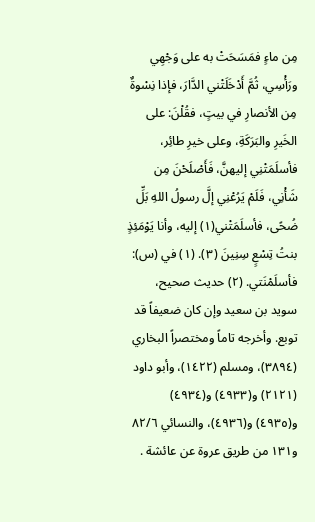مِن ماءٍ فمَسَحَتْ به على وَجْهِي ورَأْسِي، ثُمَّ أَدْخَلَتْني الدَّارَ، فإذا نِسْوةٌ مِن الأنصارِ في بيتٍ، فقُلْنَ: على الخَيرِ والبَرَكَةِ، وعلى خيرِ طائِر، فأسلَمَتْنِي إليهنَّ، فَأَصْلَحْنَ مِن شَأْنِي، فَلَمْ يَرُعْنِي إلَّ رسولُ اللهِ بَلِّ ضُحًى، فأسلَمَتْني(١) إليه، وأنا يَوْمَئِذٍ بنتُ تِسْعٍ سِنِينَ (٣). (١) في (س): فأسلَمْنَتي. (٢) حديث صحيح، سويد بن سعيد وإن كان ضعيفاً قد توبع. وأخرجه تاماً ومختصراً البخاري (٣٨٩٤)، ومسلم (١٤٢٢)، وأبو داود (٢١٢١) و(٤٩٣٣) و(٤٩٣٤) و(٤٩٣٥) و(٤٩٣٦)، والنسائي ٨٢/٦ و١٣١ من طريق عروة عن عائشة .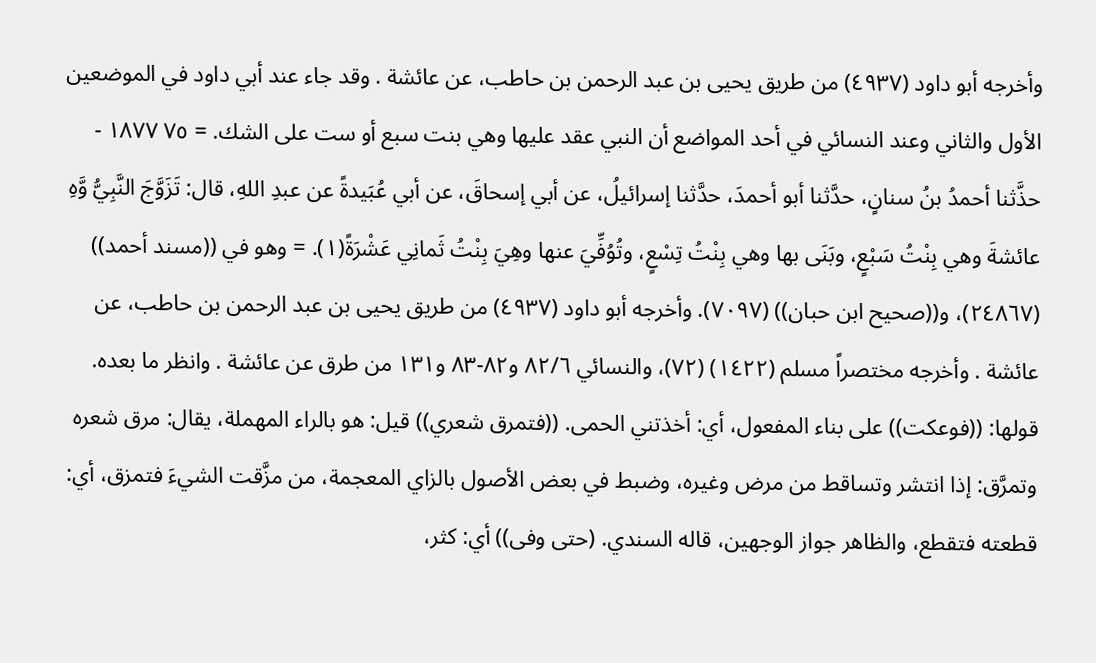وأخرجه أبو داود (٤٩٣٧) من طريق يحيى بن عبد الرحمن بن حاطب، عن عائشة . وقد جاء عند أبي داود في الموضعين الأول والثاني وعند النسائي في أحد المواضع أن النبي عقد عليها وهي بنت سبع أو ست على الشك. = ٧٥ ١٨٧٧ - حذَّثنا أحمدُ بنُ سنانٍ، حدَّثنا أبو أحمدَ، حدَّثنا إسرائيلُ، عن أبي إسحاقَ، عن أبي عُبَيدةً عن عبدِ اللهِ، قال: تَزَوَّجَ النَّبِيُّ وَّهِ عائشةَ وهي بِنْتُ سَبْعٍ، وبَنَى بها وهي بِنْتُ تِسْعٍ، وتُوُفِّيَ عنها وهِيَ بِنْتُ ثَمانِي عَشْرَةً(١). = وهو في ((مسند أحمد)) (٢٤٨٦٧)، و((صحيح ابن حبان)) (٧٠٩٧). وأخرجه أبو داود (٤٩٣٧) من طريق يحيى بن عبد الرحمن بن حاطب، عن عائشة . وأخرجه مختصراً مسلم (١٤٢٢) (٧٢)، والنسائي ٨٢/٦ و٨٢-٨٣ و١٣١ من طرق عن عائشة . وانظر ما بعده. قولها: ((فوعكت)) على بناء المفعول، أي: أخذتني الحمى. ((فتمرق شعري)) قيل: هو بالراء المهملة، يقال: مرق شعره وتمرَّق: إذا انتشر وتساقط من مرض وغيره، وضبط في بعض الأصول بالزاي المعجمة، من مزَّقت الشيءَ فتمزق، أي: قطعته فتقطع، والظاهر جواز الوجهين، قاله السندي. (حتى وفى)) أي: كثر،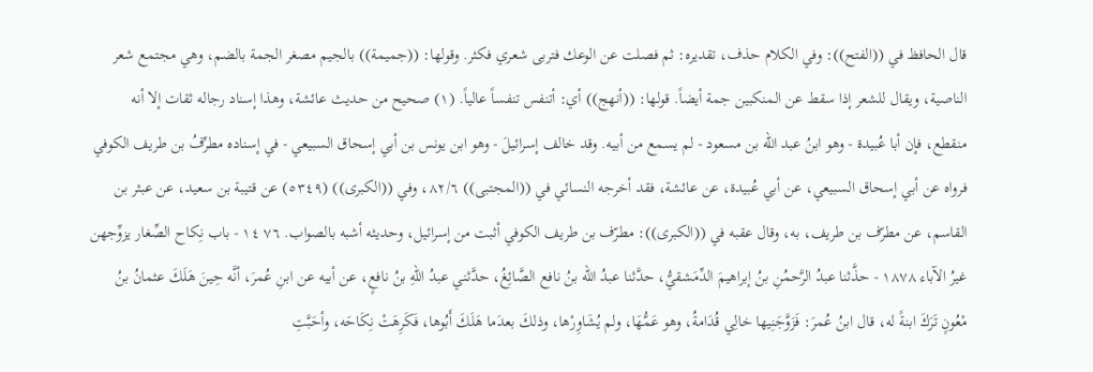قال الحافظ في ((الفتح)): وفي الكلام حذف، تقديره: ثم فصلت عن الوعك فتربى شعري فكثر. وقولها: ((جميمة)) بالجيم مصغر الجمة بالضم، وهي مجتمع شعر الناصية، ويقال للشعر إذا سقط عن المنكبين جمة أيضاً. قولها: ((أنهج)) أي: أتنفس تنفساً عالياً. (١) صحيح من حديث عائشة، وهذا إسناد رجاله ثقات إلا أنه منقطع، فإن أبا عُبيدة - وهو ابنُ عبد الله بن مسعود - لم يسمع من أبيه. وقد خالف إسرائيلَ - وهو ابن يونس بن أبي إسحاق السبيعي - في إسناده مطرِّفُ بن طريف الكوفي فرواه عن أبي إسحاق السبيعي، عن أبي عُبيدة، عن عائشة، فقد أخرجه النسائي في ((المجتبى)) ٨٢/٦، وفي ((الكبرى)) (٥٣٤٩) عن قتيبة بن سعيد، عن عبثر بن القاسم، عن مطرّف بن طريف، به، وقال عقبه في ((الكبرى)): مطرّف بن طريف الكوفي أثبت من إسرائيل، وحديثه أشبه بالصواب. ٧٦ ١٤ - باب نِكاح الصِّغار يزوِّجهن غيرُ الآباء ١٨٧٨ - حذَّثنا عبدُ الرَّحمُنِ بنُ إبراهيمَ الدِّمَشقيُّ، حدَّثنا عبدُ الله بنُ نافع الصَّائِغُ، حدَّثني عبدُ اللهِ بنُ نافعٍ، عن أبيه عن ابنِ عُمرَ، أنَّه حِينَ هَلَكَ عثمانُ بنُ مْعُونٍ تَرَكَ ابنةً له، قال ابنُ عُمرَ: فَزَوَّجَنِيها خالِي قُدَامةُ، وهو عَمُّهَا، ولم يُشَاوِرْها، وذلكَ بعدَما هَلَكَ أَبُوها، فَكَرِهَتْ نِكَاحَه، وأحَبَّتِ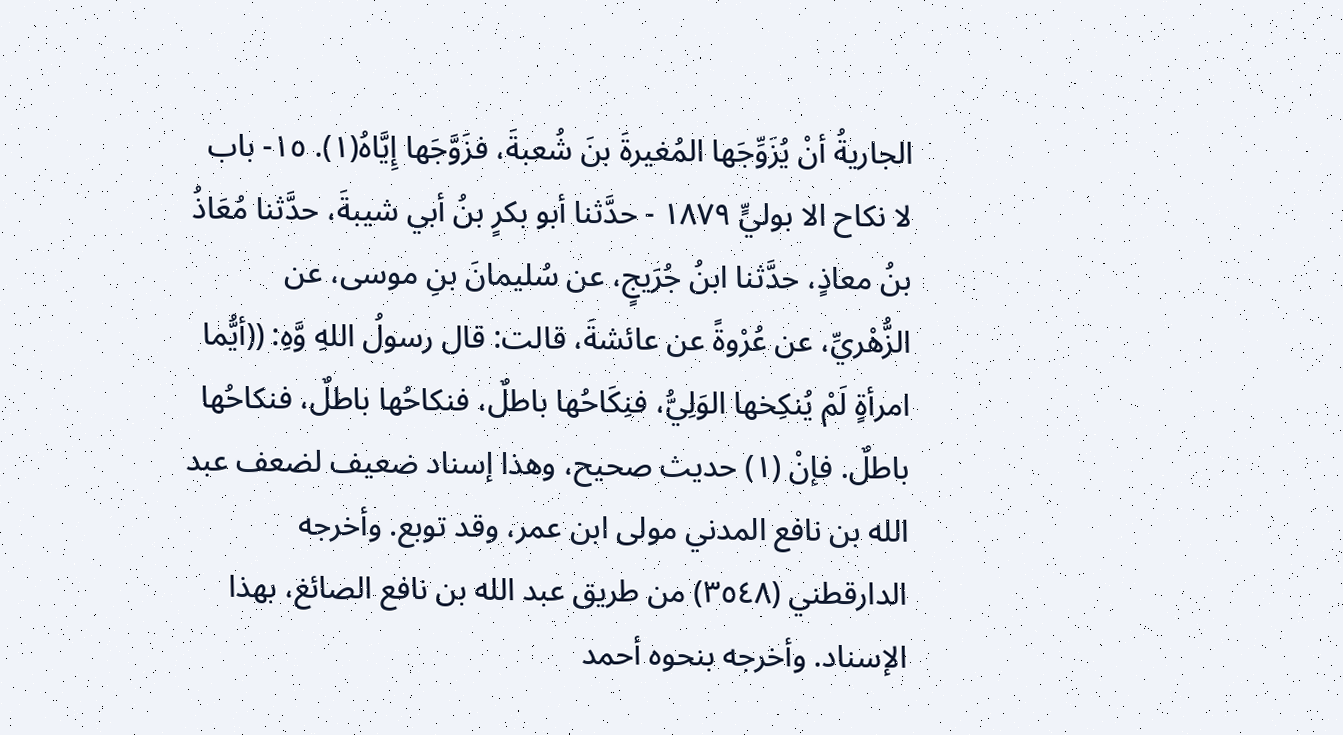الجاريةُ أنْ يُزَوِّجَها المُغيرةَ بنَ شُعبةَ، فزَوَّجَها إِيَّاهُ(١). ١٥- باب لا نكاح الا بوليٍّ ١٨٧٩ - حدَّثنا أبو بكرٍ بنُ أبي شيبةَ، حدَّثنا مُعَاذُ بنُ معاذٍ، حدَّثنا ابنُ جُرَيجٍ، عن سُليمانَ بنِ موسى، عن الزُّهْريِّ، عن عُرْوةً عن عائشةَ، قالت: قال رسولُ اللهِ وَّهِ: ((أيُّما امرأةٍ لَمْ يُنكِخها الوَلِيُّ، فنِكَاحُها باطلٌ، فنكاحُها باطلٌ، فنكاحُها باطلٌ. فإنْ (١) حديث صحيح، وهذا إسناد ضعيف لضعف عبد الله بن نافع المدني مولى ابن عمر، وقد توبع. وأخرجه الدارقطني (٣٥٤٨) من طريق عبد الله بن نافع الصائغ، بهذا الإسناد. وأخرجه بنحوه أحمد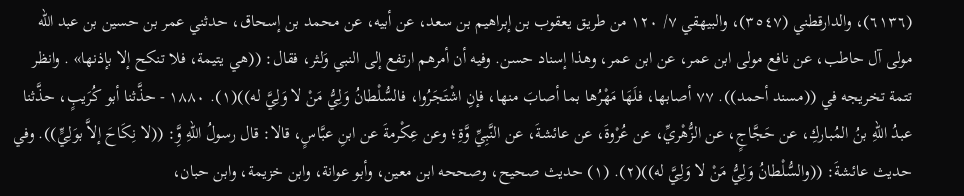(٦١٣٦)، والدارقطني (٣٥٤٧)، والبيهقي ٧/ ١٢٠ من طريق يعقوب بن إبراهيم بن سعد، عن أبيه، عن محمد بن إسحاق، حدثني عمر بن حسين بن عبد الله مولى آل حاطب، عن نافع مولى ابن عمر، عن ابن عمر، وهذا إسناد حسن. وفيه أن أمرهم ارتفع إلى النبي وَلثر، فقال: ((هي يتيمة، فلا تنكح إلا بإذنها» . وانظر تتمة تخريجه في ((مسند أحمد)). ٧٧ أصابها، فلَهَا مَهْرُها بما أصابَ منها، فإنِ اشْتَجَرُوا، فالسُّلْطانُ وَلِيُّ مَنْ لا وَلِيَّ له))(١). ١٨٨٠ - حذَّثنا أبو كُرَيبٍ، حذَّثنا عبدُ اللهِ بنُ المُباركِ، عن حَجَّاجٍ، عن الزُّهْريِّ، عن عُرْوةَ، عن عائشةَ، عن النَّبِيِّ وَّةِ؛ وعن عِكْرمةَ عن ابنِ عبَّاسٍ، قالا: قال رسولُ اللهِ وَِّ: ((لا نِكَاحَ إلاَّ بوَلِيٍّ)). وفي حديث عائشةَ: ((والسُّلْطانُ وَلِيُّ مَنْ لا وَلِيَّ له))(٢). (١) حديث صحيح، وصححه ابن معين، وأبو عوانة، وابن خزيمة، وابن حبان،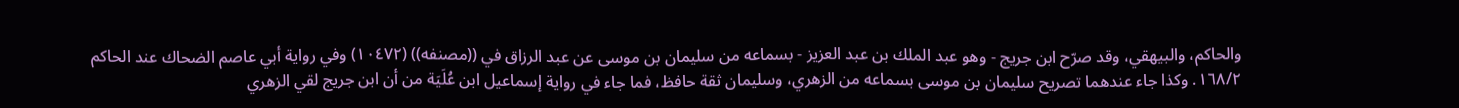والحاكم، والبيهقي، وقد صرّح ابن جريج - وهو عبد الملك بن عبد العزيز - بسماعه من سليمان بن موسى عن عبد الرزاق في ((مصنفه)) (١٠٤٧٢) وفي رواية أبي عاصم الضحاك عند الحاكم ١٦٨/٢. وكذا جاء عندهما تصريح سليمان بن موسى بسماعه من الزهري، وسليمان ثقة حافظ، فما جاء في رواية إسماعيل ابن عُلَيَة من أن ابن جريج لقي الزهري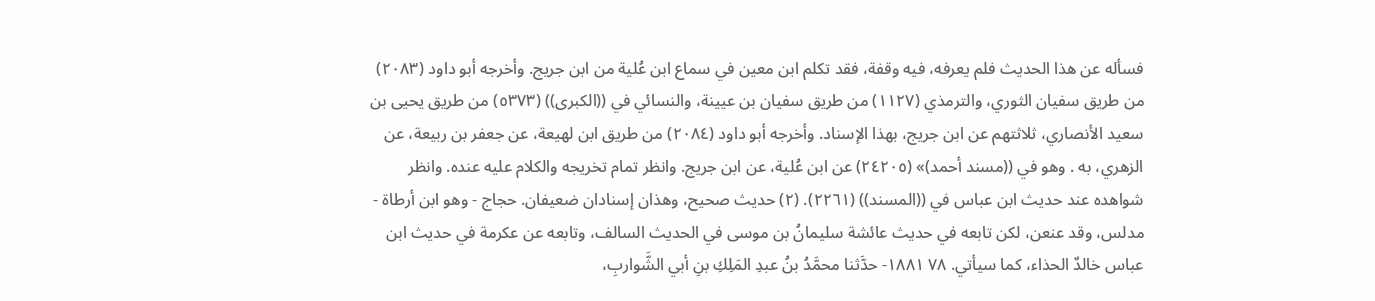فسأله عن هذا الحديث فلم يعرفه، فيه وقفة، فقد تكلم ابن معين في سماع ابن عُلية من ابن جريج. وأخرجه أبو داود (٢٠٨٣) من طريق سفيان الثوري، والترمذي (١١٢٧) من طريق سفيان بن عيينة، والنسائي في ((الكبرى)) (٥٣٧٣) من طريق يحيى بن سعيد الأنصاري، ثلاثتهم عن ابن جريج، بهذا الإسناد. وأخرجه أبو داود (٢٠٨٤) من طريق ابن لهيعة، عن جعفر بن ربيعة، عن الزهري، به . وهو في ((مسند أحمد)» (٢٤٢٠٥) عن ابن عُلية، عن ابن جريج. وانظر تمام تخريجه والكلام عليه عنده. وانظر شواهده عند حديث ابن عباس في ((المسند)) (٢٢٦١). (٢) حديث صحيح، وهذان إسنادان ضعيفان. حجاج - وهو ابن أرطاة - مدلس، وقد عنعن، لكن تابعه في حديث عائشة سليمانُ بن موسى في الحديث السالف، وتابعه عن عكرمة في حديث ابن عباس خالدٌ الحذاء، كما سيأتي. ٧٨ ١٨٨١- حدَّثنا محمَّدُ بنُ عبدِ المَلِكِ بنِ أبي الشَّواربِ،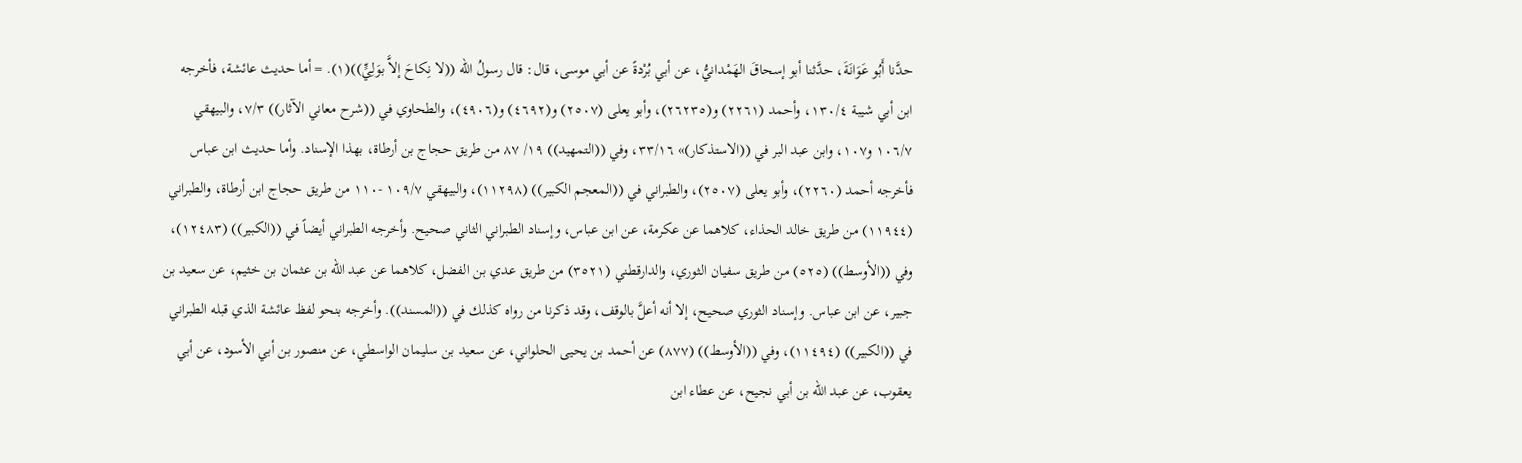حدَّنا أَبُو عَوَانَةَ، حدَّثنا أبو إسحاقَ الهَمْدانيُّ، عن أبي بُرْدةً عن أبي موسى، قال: قال رسولُ الله ((لا نِكاحَ إلاَّ بوَلِيٍّ))(١). = أما حديث عائشة، فأخرجه ابن أبي شيبة ١٣٠/٤، وأحمد (٢٢٦١) و(٢٦٢٣٥)، وأبو يعلى (٢٥٠٧) و(٤٦٩٢) و(٤٩٠٦)، والطحاوي في ((شرح معاني الآثار)) ٧/٣، والبيهقي ١٠٦/٧ و١٠٧، وابن عبد البر في ((الاستذكار)» ٣٣/١٦، وفي ((التمهيد)) ١٩/ ٨٧ من طريق حجاج بن أرطاة، بهذا الإسناد. وأما حديث ابن عباس فأخرجه أحمد (٢٢٦٠)، وأبو يعلى (٢٥٠٧)، والطبراني في ((المعجم الكبير)) (١١٢٩٨)، والبيهقي ١٠٩/٧ -١١٠ من طريق حجاج ابن أرطاة، والطبراني (١١٩٤٤) من طريق خالد الحذاء، كلاهما عن عكرمة، عن ابن عباس، وإسناد الطبراني الثاني صحيح. وأخرجه الطبراني أيضاً في ((الكبير)) (١٢٤٨٣)، وفي ((الأوسط)) (٥٢٥) من طريق سفيان الثوري، والدارقطني (٣٥٢١) من طريق عدي بن الفضل، كلاهما عن عبد الله بن عثمان بن خثيم، عن سعيد بن جبير، عن ابن عباس. وإسناد الثوري صحيح، إلا أنه أعلَّ بالوقف، وقد ذكرنا من رواه كذلك في ((المسند)). وأخرجه بنحو لفظ عائشة الذي قبله الطبراني في ((الكبير)) (١١٤٩٤)، وفي ((الأوسط)) (٨٧٧) عن أحمد بن يحيى الحلواني، عن سعيد بن سليمان الواسطي، عن منصور بن أبي الأسود، عن أبي يعقوب، عن عبد الله بن أبي نجيح، عن عطاء ابن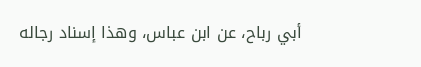أبي رباح، عن ابن عباس، وهذا إسناد رجاله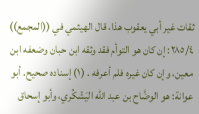ثقات غير أبي يعقوب هذا، قال الهيثمي في ((المجمع)) ٢٨٥/٤: إن كان هو التوأم فقد وثقه ابن حبان وضعفه ابن معین، وإن كان غيره فلم أعرفه . (١) إسناده صحيح. أبو عوانة: هو الوضَّاح بن عبد الله اليَشْكُري، وأبو إسحاق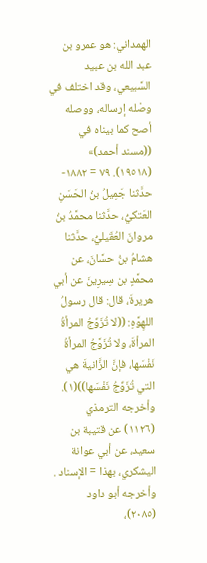الهمداني: هو عمرو بن عبد الله بن عبيد السَّبيعي، وقد اختلف في وصْله إرساله، ووصله أصح كما بيناه في ((مسند أحمد)» (١٩٥١٨). ٧٩ = ١٨٨٢- حدَّثنا جَمِيلُ بنُ الحَسَنِ العَتكيُّ، حدَّثنا محمَّدُ بنُ مروانَ العُقَيليُّ، حدَّثنا هشامُ بنُ حسَّانَ، عن محمَّدٍ بن سِيرِینَ عن أبي هريرةَ، قال: قال رسولُ اللهِوَّهِ: ((لا تُزَوِّجُ المرأةُ المرأةَ، ولا تُزَوَّجُ المرأةُ نَفْسَها، فإنَّ الزَّانيةَ هي التي تُزَوِّجُ نَفْسَها))(١). وأخرجه الترمذي (١١٢٦) عن قتيبة بن سعيد، عن أبي عوانة اليشكري، بهذا = الإسناد . وأخرجه أبو داود (٢٠٨٥)،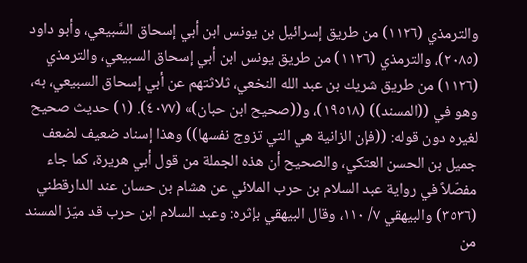والترمذي (١١٢٦) من طريق إسرائيل بن يونس ابن أبي إسحاق السَّبيعي، وأبو داود (٢٠٨٥)، والترمذي (١١٢٦) من طريق يونس ابن أبي إسحاق السبيعي، والترمذي (١١٢٦) من طريق شريك بن عبد الله النخعي، ثلاثتهم عن أبي إسحاق السبيعي، به، وهو في ((المسند)) (١٩٥١٨)، و((صحيح ابن حبان)» (٤٠٧٧). (١) حديث صحيح لغيره دون قوله: ((فإن الزانية هي التي تزوج نفسها)) وهذا إسناد ضعيف لضعف جميل بن الحسن العتكي، والصحيح أن هذه الجملة من قول أبي هريرة، كما جاء مفصّلاً في رواية عبد السلام بن حرب الملائي عن هشام بن حسان عند الدارقطني (٣٥٣٦) والبيهقي ٧/ ١١٠، وقال البيهقي بإثره: وعبد السلام ابن حرب قد ميّز المسند من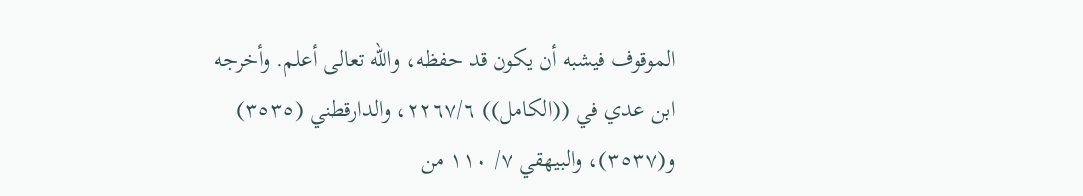الموقوف فيشبه أن يكون قد حفظه، والله تعالى أعلم. وأخرجه ابن عدي في ((الكامل)) ٢٢٦٧/٦، والدارقطني (٣٥٣٥) و(٣٥٣٧)، والبيهقي ٧/ ١١٠ من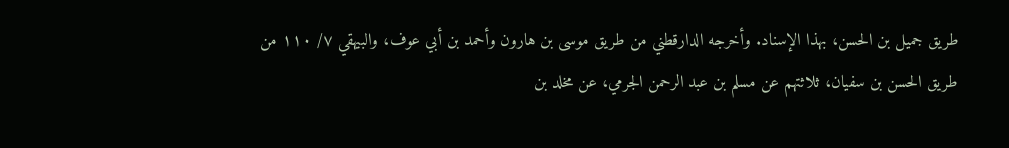طريق جميل بن الحسن، بهذا الإسناد. وأخرجه الدارقطني من طريق موسى بن هارون وأحمد بن أبي عوف، والبيهقي ٧/ ١١٠ من طريق الحسن بن سفيان، ثلاثتهم عن مسلم بن عبد الرحمن الجرمي، عن مخلد بن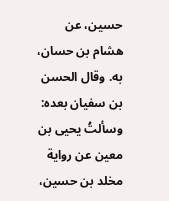حسين، عن هشام بن حسان، به. وقال الحسن بن سفيان بعده: وسألتُ يحيى بن معين عن رواية مخلد بن حسين،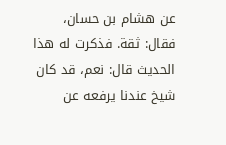عن هشام بن حسان، فقال: ثقة. فذكرت له هذا الحدیث قال: نعم، قد کان شیخ عندنا یرفعه عن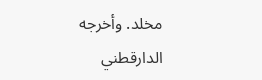مخلد. وأخرجه الدارقطني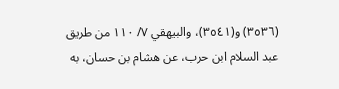(٣٥٣٦) و(٣٥٤١)، والبيهقي ٧/ ١١٠ من طريق عبد السلام ابن حرب، عن هشام بن حسان، به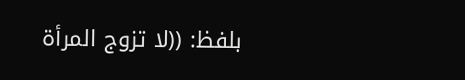بلفظ: ((لا تزوج المرأة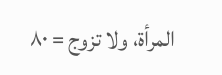المرأة، ولا تزوج = ٨٠